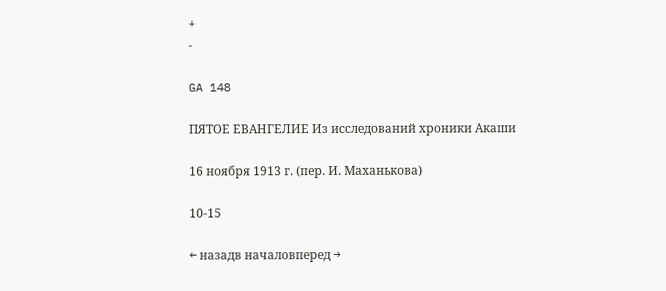+
-

GA 148

ПЯТОЕ ЕВАНГЕЛИЕ Из исследований хроники Акаши

16 ноября 1913 г. (пер. И. Маханькова)

10-15

← назадв началовперед →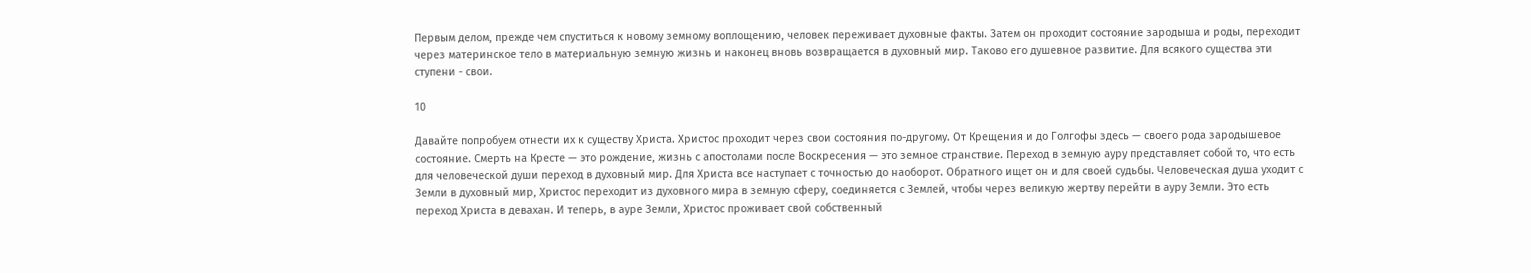Первым делом, прежде чем спуститься к новому земному воплощению, человек переживает духовные факты. Затем он проходит состояние зародыша и роды, переходит через материнское тело в материальную земную жизнь и наконец вновь возвращается в духовный мир. Таково его душевное развитие. Для всякого существа эти ступени - свои.

10

Давайте попробуем отнести их к существу Христа. Христос проходит через свои состояния по-другому. От Крещения и до Голгофы здесь — своего рода зародышевое состояние. Смерть на Кресте — это рождение, жизнь с апостолами после Воскресения — это земное странствие. Переход в земную ауру представляет собой то, что есть для человеческой души переход в духовный мир. Для Христа все наступает с точностью до наоборот. Обратного ищет он и для своей судьбы. Человеческая душа уходит с Земли в духовный мир, Христос переходит из духовного мира в земную сферу, соединяется с Землей, чтобы через великую жертву перейти в ауру Земли. Это есть переход Христа в девахан. И теперь, в ауре Земли, Христос проживает свой собственный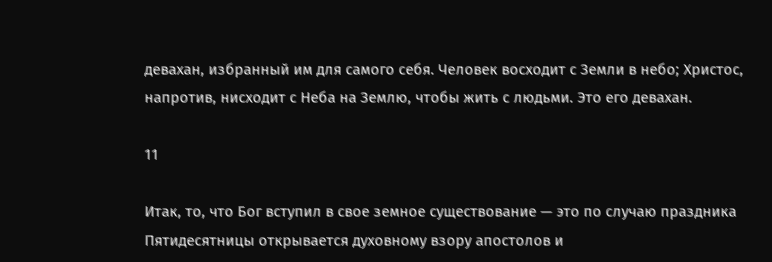девахан, избранный им для самого себя. Человек восходит с Земли в небо; Христос, напротив, нисходит с Неба на Землю, чтобы жить с людьми. Это его девахан.

11

Итак, то, что Бог вступил в свое земное существование — это по случаю праздника Пятидесятницы открывается духовному взору апостолов и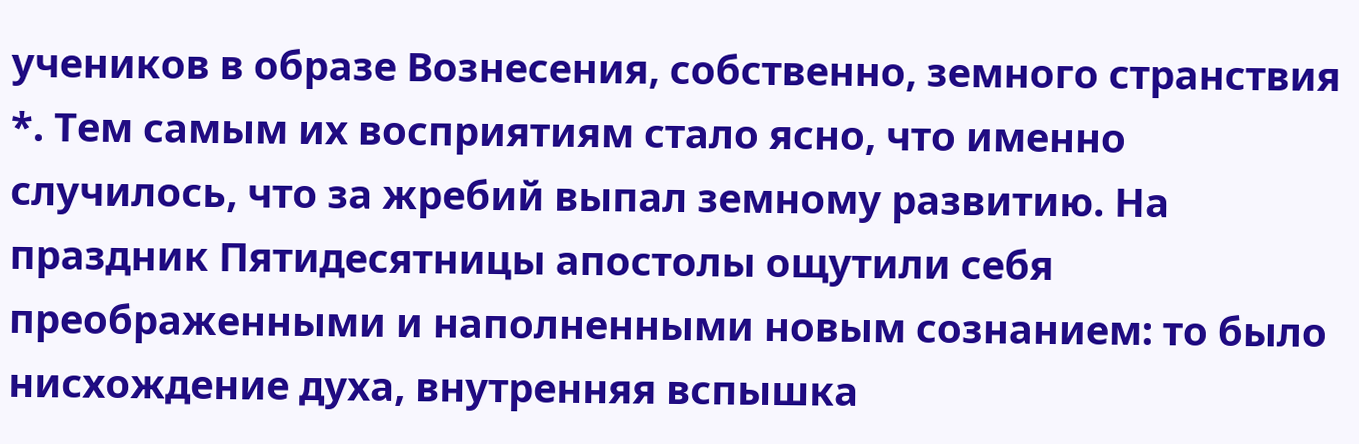учеников в образе Вознесения, собственно, земного странствия *. Тем самым их восприятиям стало ясно, что именно случилось, что за жребий выпал земному развитию. На праздник Пятидесятницы апостолы ощутили себя преображенными и наполненными новым сознанием: то было нисхождение духа, внутренняя вспышка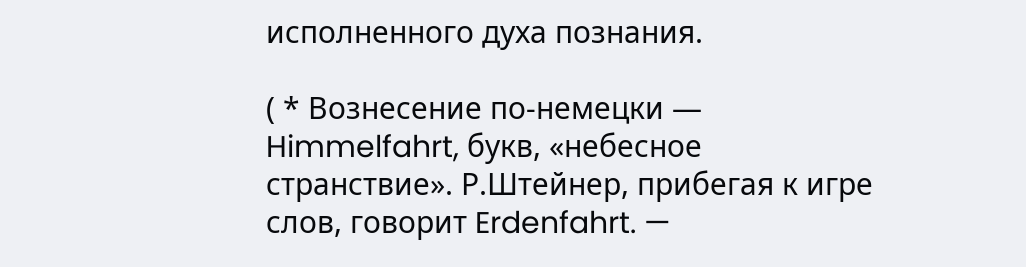исполненного духа познания.

( * Вознесение по-немецки — Himmelfahrt, букв, «небесное странствие». Р.Штейнер, прибегая к игре слов, говорит Erdenfahrt. —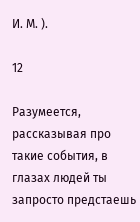И. М. ).

12

Разумеется, рассказывая про такие события, в глазах людей ты запросто предстаешь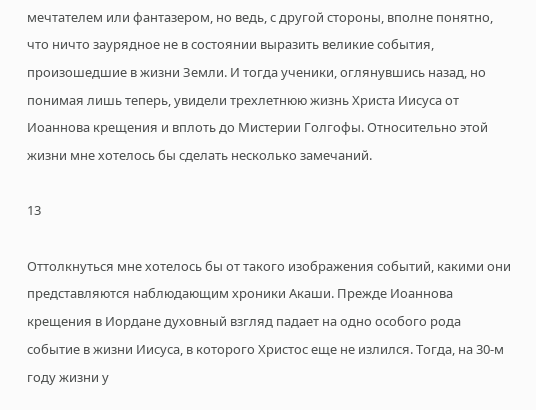мечтателем или фантазером, но ведь, с другой стороны, вполне понятно, что ничто заурядное не в состоянии выразить великие события, произошедшие в жизни Земли. И тогда ученики, оглянувшись назад, но понимая лишь теперь, увидели трехлетнюю жизнь Христа Иисуса от Иоаннова крещения и вплоть до Мистерии Голгофы. Относительно этой жизни мне хотелось бы сделать несколько замечаний.

13

Оттолкнуться мне хотелось бы от такого изображения событий, какими они представляются наблюдающим хроники Акаши. Прежде Иоаннова крещения в Иордане духовный взгляд падает на одно особого рода событие в жизни Иисуса, в которого Христос еще не излился. Тогда, на 30-м году жизни у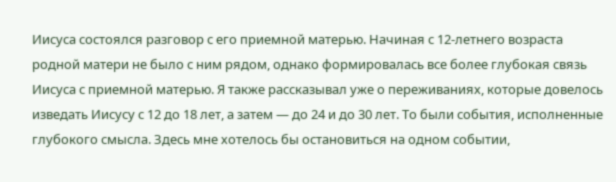Иисуса состоялся разговор с его приемной матерью. Начиная с 12-летнего возраста родной матери не было с ним рядом, однако формировалась все более глубокая связь Иисуса с приемной матерью. Я также рассказывал уже о переживаниях, которые довелось изведать Иисусу с 12 до 18 лет, а затем — до 24 и до 30 лет. То были события, исполненные глубокого смысла. Здесь мне хотелось бы остановиться на одном событии,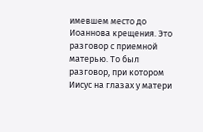имевшем место до Иоаннова крещения. Это разговор с приемной матерью. То был разговор, при котором Иисус на глазах у матери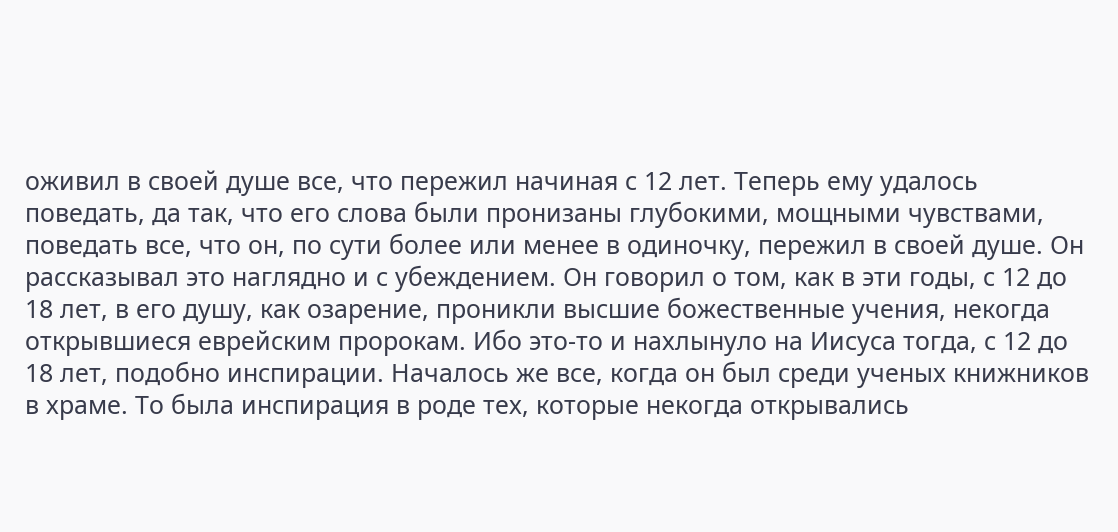оживил в своей душе все, что пережил начиная с 12 лет. Теперь ему удалось поведать, да так, что его слова были пронизаны глубокими, мощными чувствами, поведать все, что он, по сути более или менее в одиночку, пережил в своей душе. Он рассказывал это наглядно и с убеждением. Он говорил о том, как в эти годы, с 12 до 18 лет, в его душу, как озарение, проникли высшие божественные учения, некогда открывшиеся еврейским пророкам. Ибо это-то и нахлынуло на Иисуса тогда, с 12 до 18 лет, подобно инспирации. Началось же все, когда он был среди ученых книжников в храме. То была инспирация в роде тех, которые некогда открывались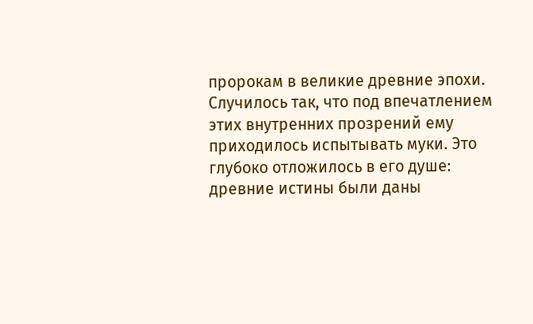пророкам в великие древние эпохи. Случилось так, что под впечатлением этих внутренних прозрений ему приходилось испытывать муки. Это глубоко отложилось в его душе: древние истины были даны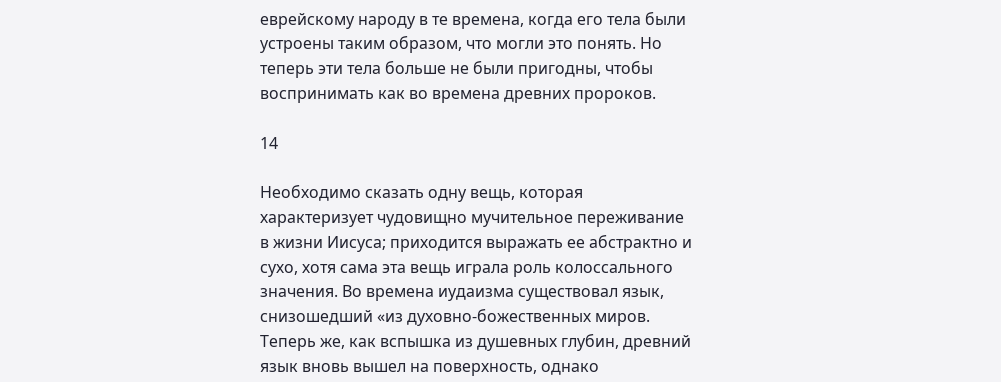еврейскому народу в те времена, когда его тела были устроены таким образом, что могли это понять. Но теперь эти тела больше не были пригодны, чтобы воспринимать как во времена древних пророков.

14

Необходимо сказать одну вещь, которая характеризует чудовищно мучительное переживание в жизни Иисуса; приходится выражать ее абстрактно и сухо, хотя сама эта вещь играла роль колоссального значения. Во времена иудаизма существовал язык, снизошедший «из духовно-божественных миров. Теперь же, как вспышка из душевных глубин, древний язык вновь вышел на поверхность, однако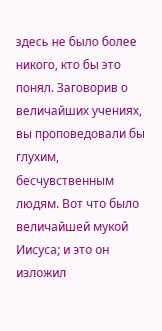здесь не было более никого, кто бы это понял. Заговорив о величайших учениях, вы проповедовали бы глухим, бесчувственным людям. Вот что было величайшей мукой Иисуса; и это он изложил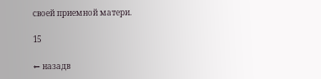своей приемной матери.

15

← назадв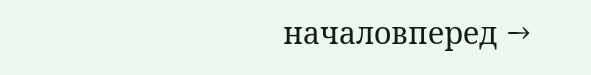началовперед →